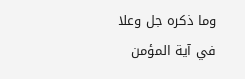وما ذكره جل وعلا في آية المؤمن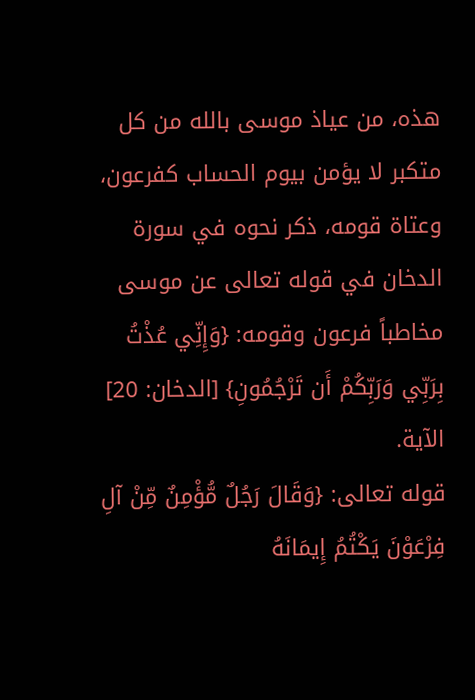هذه، من عياذ موسى بالله من كل متكبر لا يؤمن بيوم الحساب كفرعون، وعتاة قومه، ذكر نحوه في سورة الدخان في قوله تعالى عن موسى مخاطباً فرعون وقومه: {وَإِنِّي عُذْتُ بِرَبِّي وَرَبِّكُمْ أَن تَرْجُمُونِ} [الدخان: 20] الآية.
قوله تعالى: {وَقَالَ رَجُلٌ مُّؤْمِنٌ مِّنْ آلِ فِرْعَوْنَ يَكْتُمُ إِيمَانَهُ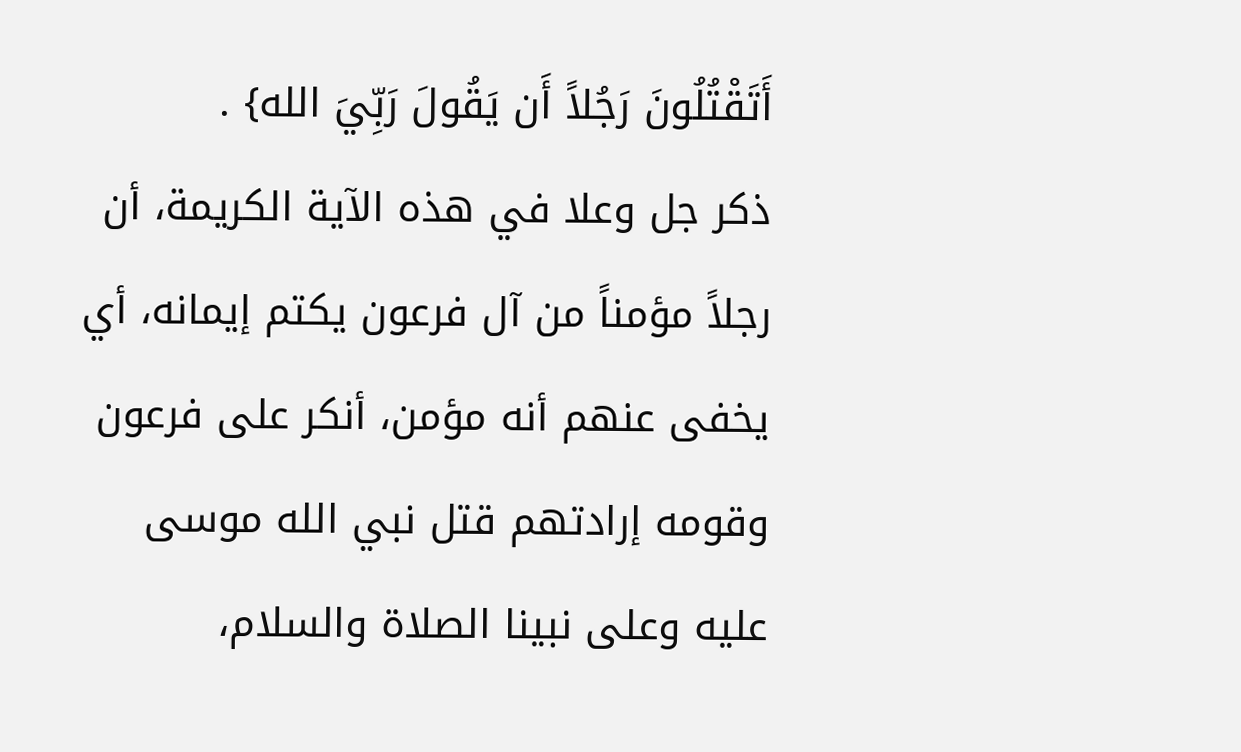أَتَقْتُلُونَ رَجُلاً أَن يَقُولَ رَبِّيَ الله} .
ذكر جل وعلا في هذه الآية الكريمة، أن رجلاً مؤمناً من آل فرعون يكتم إيمانه، أي يخفى عنهم أنه مؤمن، أنكر على فرعون وقومه إرادتهم قتل نبي الله موسى عليه وعلى نبينا الصلاة والسلام،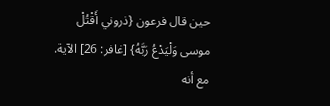حين قال فرعون {ذروني أَقْتُلْ موسى وَلْيَدْعُ رَبَّهُ} [غافر: 26] الآية. مع أنه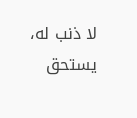لا ذنب له، يستحق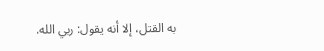به القتل، إلا أنه يقول: ربي الله.